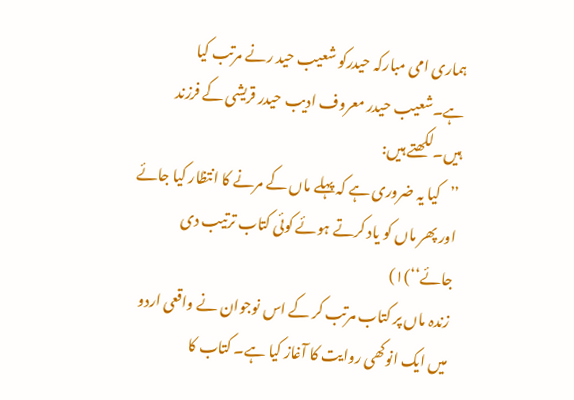ہماری امی مبارکہ حیدرکو شعیب حید رنے مرتب کیا ہے۔شعیب حیدر معروف ادیب حیدر قریشی کے فرزند ہیں۔لکھتے ہیں:
’’کیا یہ ضروری ہے کہ پہلے ماں کے مرنے کا انتظار کیا جائے اور پھر ماں کو یاد کرتے ہوئے کوئی کتاب ترتیب دی جائے‘‘)۱)
زندہ ماں پر کتاب مرتب کر کے اس نوجوان نے واقعی اردو میں ایک انوکھی روایت کا آغاز کیا ہے۔ کتاب کا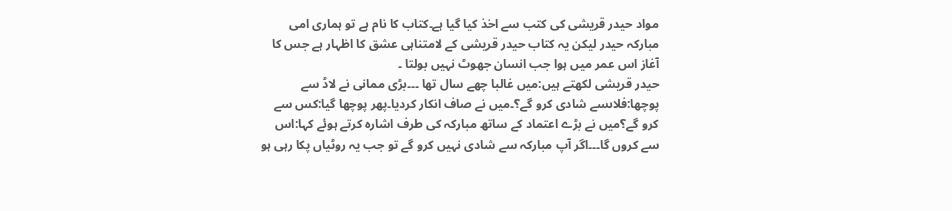مواد حیدر قریشی کی کتب سے اخذ کیا گیا ہے۔کتاب کا نام ہے تو ہماری امی مبارکہ حیدر لیکن یہ کتاب حیدر قریشی کے لامتناہی عشق کا اظہار ہے جس کا آغاز اس عمر میں ہوا جب انسان جھوٹ نہیں بولتا ۔
حیدر قریشی لکھتے ہیں:میں غالبا چھے سال تھا ۔۔۔بڑی ممانی نے لاڈ سے پوچھا:فلاںسے شادی کرو گے؟۔میں نے صاف انکار کردیا۔پھر پوچھا گیا:کس سے کرو گے؟میں نے بڑے اعتماد کے ساتھ مبارکہ کی طرف اشارہ کرتے ہوئے کہا:اس سے کروں گا۔۔۔اگر آپ مبارکہ سے شادی نہیں کرو گے تو جب یہ روٹیاں پکا رہی ہو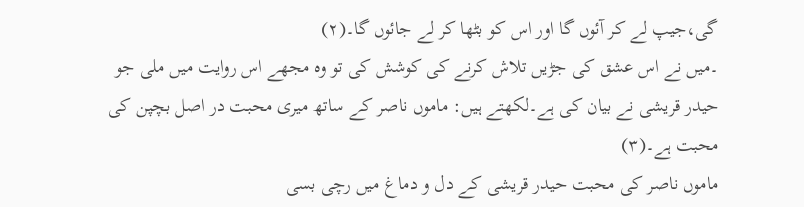گی،جیپ لے کر آئوں گا اور اس کو بٹھا کر لے جائوں گا۔(۲)
۔میں نے اس عشق کی جڑیں تلاش کرنے کی کوشش کی تو وہ مجھے اس روایت میں ملی جو حیدر قریشی نے بیان کی ہے۔لکھتے ہیں: ماموں ناصر کے ساتھ میری محبت در اصل بچپن کی محبت ہے۔(۳)
ماموں ناصر کی محبت حیدر قریشی کے دل و دماغ میں رچی بسی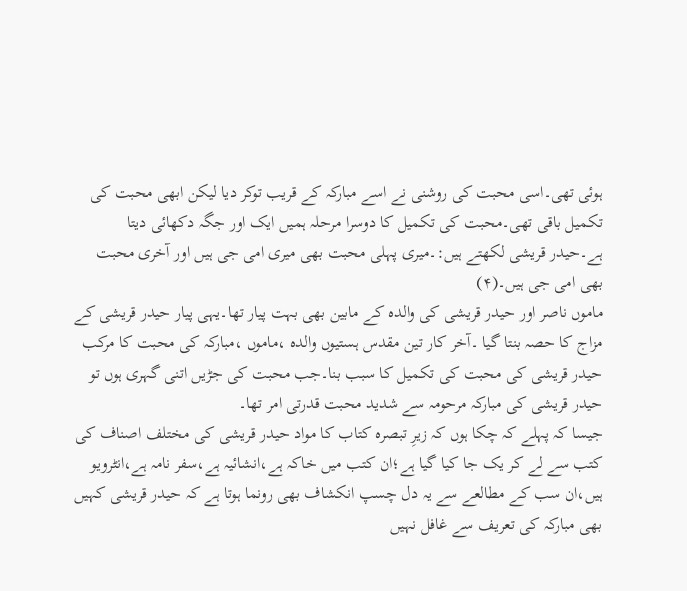ہوئی تھی۔اسی محبت کی روشنی نے اسے مبارکہ کے قریب توکر دیا لیکن ابھی محبت کی تکمیل باقی تھی۔محبت کی تکمیل کا دوسرا مرحلہ ہمیں ایک اور جگہ دکھائی دیتا ہے۔حیدر قریشی لکھتے ہیں:۔میری پہلی محبت بھی میری امی جی ہیں اور آخری محبت بھی امی جی ہیں۔(۴)
ماموں ناصر اور حیدر قریشی کی والدہ کے مابین بھی بہت پیار تھا۔یہی پیار حیدر قریشی کے مزاج کا حصہ بنتا گیا ۔آخر کار تین مقدس ہستیوں والدہ ،ماموں ،مبارکہ کی محبت کا مرکب حیدر قریشی کی محبت کی تکمیل کا سبب بنا۔جب محبت کی جڑیں اتنی گہری ہوں تو حیدر قریشی کی مبارکہ مرحومہ سے شدید محبت قدرتی امر تھا۔
جیسا کہ پہلے کہ چکا ہوں کہ زیرِ تبصرہ کتاب کا مواد حیدر قریشی کی مختلف اصناف کی کتب سے لے کر یک جا کیا گیا ہے؛ان کتب میں خاکہ ہے،انشائیہ ہے،سفر نامہ ہے،انٹرویو ہیں،ان سب کے مطالعے سے یہ دل چسپ انکشاف بھی رونما ہوتا ہے کہ حیدر قریشی کہیں بھی مبارکہ کی تعریف سے غافل نہیں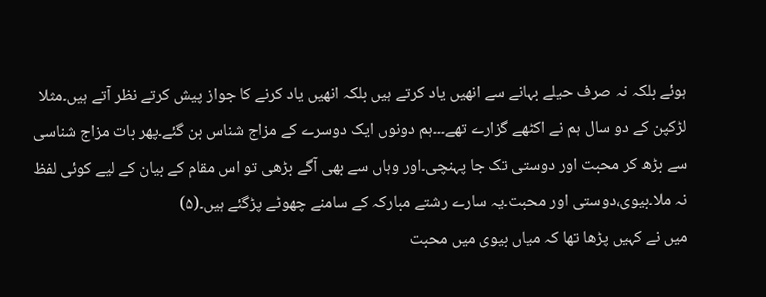ہوئے بلکہ نہ صرف حیلے بہانے سے انھیں یاد کرتے ہیں بلکہ انھیں یاد کرنے کا جواز پیش کرتے نظر آتے ہیں۔مثلا
لڑکپن کے دو سال ہم نے اکٹھے گزارے تھے۔۔۔ہم دونوں ایک دوسرے کے مزاج شناس بن گئے۔پھر بات مزاج شناسی سے بڑھ کر محبت اور دوستی تک جا پہنچی۔اور وہاں سے بھی آگے بڑھی تو اس مقام کے بیان کے لیے کوئی لفظ نہ ملا۔بیوی،دوستی اور محبت۔یہ سارے رشتے مبارکہ کے سامنے چھوٹے پڑگئے ہیں۔(۵)
میں نے کہیں پڑھا تھا کہ میاں بیوی میں محبت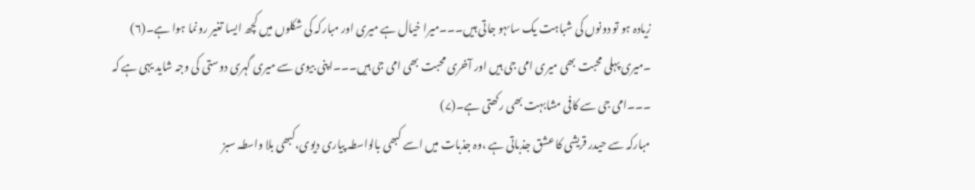زیادہ ہو تو دونوں کی شباہت یک ساںہو جاتی ہیں۔۔۔میرا خیال ہے میری اور مبارکہ کی شکلوں میں کچھ ایسا تغیر رونما ہوا ہے۔(۶)
۔میری پہلی محبت بھی میری امی جی ہیں اور آخری محبت بھی امی جی ہیں۔۔۔اپنی بیوی سے میری گہری دوستی کی وجہ شاید یہی ہے کہ ۔۔۔امی جی سے کافی مشابہت بھی رکھتی ہے۔(۷)
مبارکہ سے حیدر قریشی کا عشق جذباتی ہے ،وہ جذبات میں اسے کبھی بالواسطہ پیاری دیوی،کبھی بلا واسطہ سبز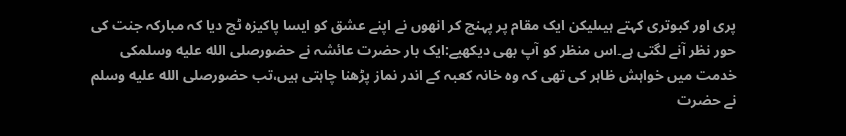پری اور کبوتری کہتے ہیںلیکن ایک مقام پر پہنچ کر انھوں نے اپنے عشق کو ایسا پاکیزہ ٹچ دیا کہ مبارکہ جنت کی حور نظر آنے لگتی ہے۔اس منظر کو آپ بھی دیکھیے:ایک بار حضرت عائشہ نے حضورصلى الله عليه وسلمکی خدمت میں خواہش ظاہر کی تھی کہ وہ خانہ کعبہ کے اندر نماز پڑھنا چاہتی ہیں،تب حضورصلى الله عليه وسلم نے حضرت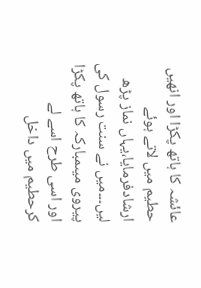عائشہ کا ہاتھ پکڑا اور انھیں حطیم میں لاتے ہوئے ارشادفرمایا،یہاں نماز پڑھ لیں۔۔۔میں نے سنت رسول کی پیروی میںمبارکہ کا ہاتھ پکڑا اور اسی طرح اسے لے کرحطیم میں داخل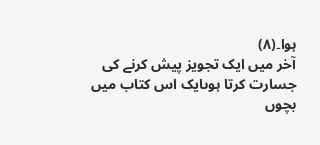ہوا۔(۸)
آخر میں ایک تجویز پیش کرنے کی جسارت کرتا ہوںایک اس کتاب میں بچوں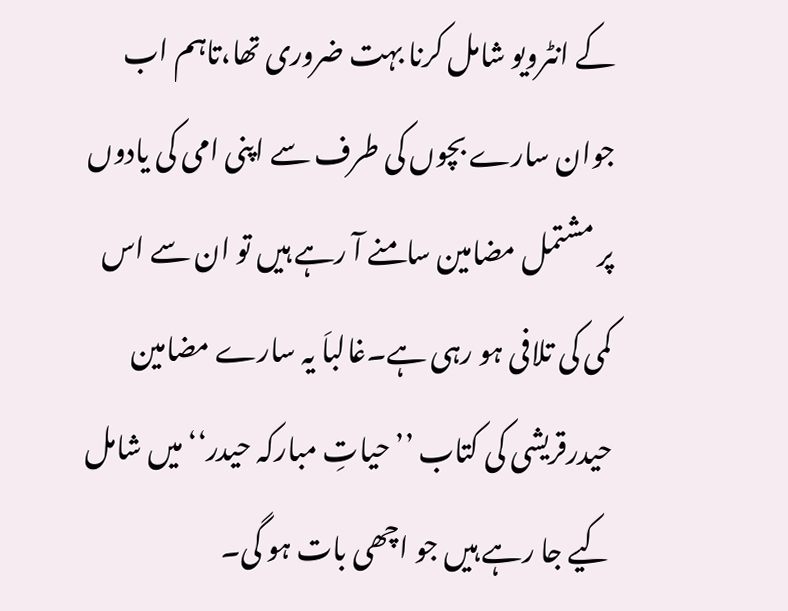کے انٹرویو شامل کرنا بہت ضروری تھا،تاہم اب جوان سارے بچوں کی طرف سے اپنی امی کی یادوں پر مشتمل مضامین سامنے آ رہے ہیں تو ان سے اس کمی کی تلافی ہو رہی ہے۔غالباَ یہ سارے مضامین حیدرقریشی کی کتاب ’’حیاتِ مبارکہ حیدر‘‘میں شامل کیے جا رہے ہیں جو اچھی بات ہو گی۔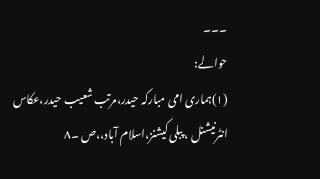۔۔۔
حوالے:
(۱)ہماری امی مبارکہ حیدر،مرتب شعیب حیدر،عکاس انٹرنیشنل ، پبلی کیشنز،اسلام آباد،،ص ۔۸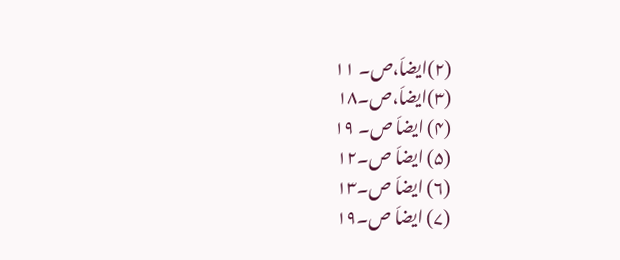(۲)ایضاَ،ص۔ ۱۱
(۳)ایضاَ،ص۔۱۸
(۴) ایضاَ ص۔ ۱۹
(۵) ایضاَ ص۔۱۲
(۶) ایضاَ ص۔۱۳
(۷) ایضاَ ص۔۱۹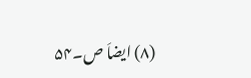(۸) ایضاَ ص۔۵۴